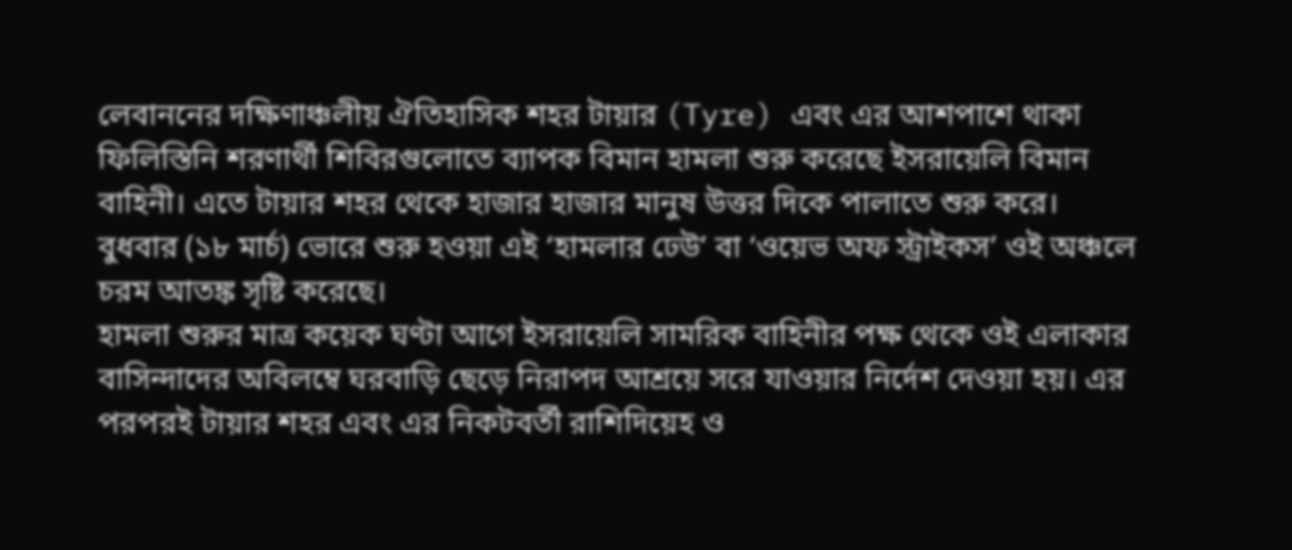লেবাননের দক্ষিণাঞ্চলীয় ঐতিহাসিক শহর টায়ার (Tyre) এবং এর আশপাশে থাকা ফিলিস্তিনি শরণার্থী শিবিরগুলোতে ব্যাপক বিমান হামলা শুরু করেছে ইসরায়েলি বিমান বাহিনী। এতে টায়ার শহর থেকে হাজার হাজার মানুষ উত্তর দিকে পালাতে শুরু করে।
বুধবার (১৮ মার্চ) ভোরে শুরু হওয়া এই ‘হামলার ঢেউ’ বা ‘ওয়েভ অফ স্ট্রাইকস’ ওই অঞ্চলে চরম আতঙ্ক সৃষ্টি করেছে।
হামলা শুরুর মাত্র কয়েক ঘণ্টা আগে ইসরায়েলি সামরিক বাহিনীর পক্ষ থেকে ওই এলাকার বাসিন্দাদের অবিলম্বে ঘরবাড়ি ছেড়ে নিরাপদ আশ্রয়ে সরে যাওয়ার নির্দেশ দেওয়া হয়। এর পরপরই টায়ার শহর এবং এর নিকটবর্তী রাশিদিয়েহ ও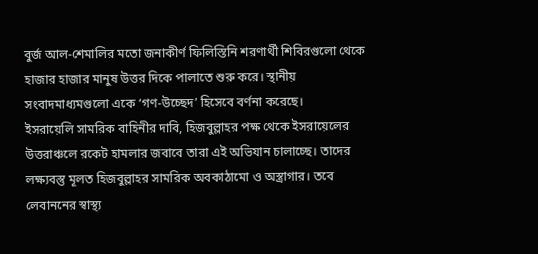বুর্জ আল-শেমালির মতো জনাকীর্ণ ফিলিস্তিনি শরণার্থী শিবিরগুলো থেকে হাজার হাজার মানুষ উত্তর দিকে পালাতে শুরু করে। স্থানীয় সংবাদমাধ্যমগুলো একে ‘গণ-উচ্ছেদ’ হিসেবে বর্ণনা করেছে।
ইসরায়েলি সামরিক বাহিনীর দাবি, হিজবুল্লাহর পক্ষ থেকে ইসরায়েলের উত্তরাঞ্চলে রকেট হামলার জবাবে তারা এই অভিযান চালাচ্ছে। তাদের লক্ষ্যবস্তু মূলত হিজবুল্লাহর সামরিক অবকাঠামো ও অস্ত্রাগার। তবে লেবাননের স্বাস্থ্য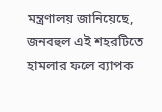মন্ত্রণালয় জানিয়েছে, জনবহুল এই শহরটিতে হামলার ফলে ব্যাপক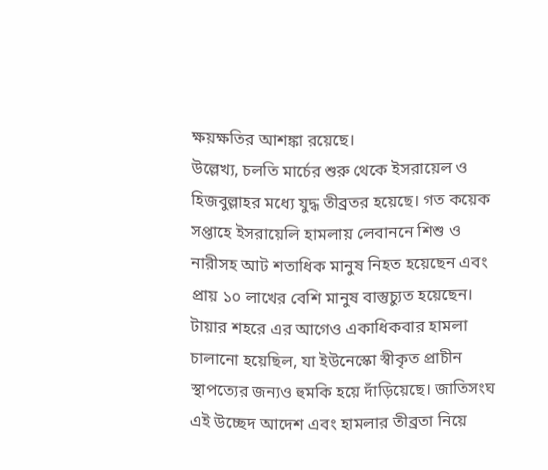ক্ষয়ক্ষতির আশঙ্কা রয়েছে।
উল্লেখ্য, চলতি মার্চের শুরু থেকে ইসরায়েল ও হিজবুল্লাহর মধ্যে যুদ্ধ তীব্রতর হয়েছে। গত কয়েক সপ্তাহে ইসরায়েলি হামলায় লেবাননে শিশু ও নারীসহ আট শতাধিক মানুষ নিহত হয়েছেন এবং প্রায় ১০ লাখের বেশি মানুষ বাস্তুচ্যুত হয়েছেন। টায়ার শহরে এর আগেও একাধিকবার হামলা চালানো হয়েছিল, যা ইউনেস্কো স্বীকৃত প্রাচীন স্থাপত্যের জন্যও হুমকি হয়ে দাঁড়িয়েছে। জাতিসংঘ এই উচ্ছেদ আদেশ এবং হামলার তীব্রতা নিয়ে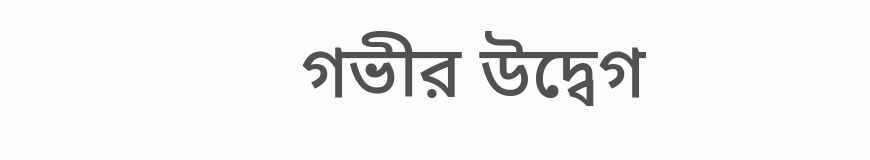গভীর উদ্বেগ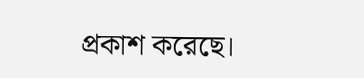প্রকাশ করেছে।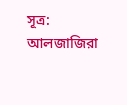সূত্র: আলজাজিরা